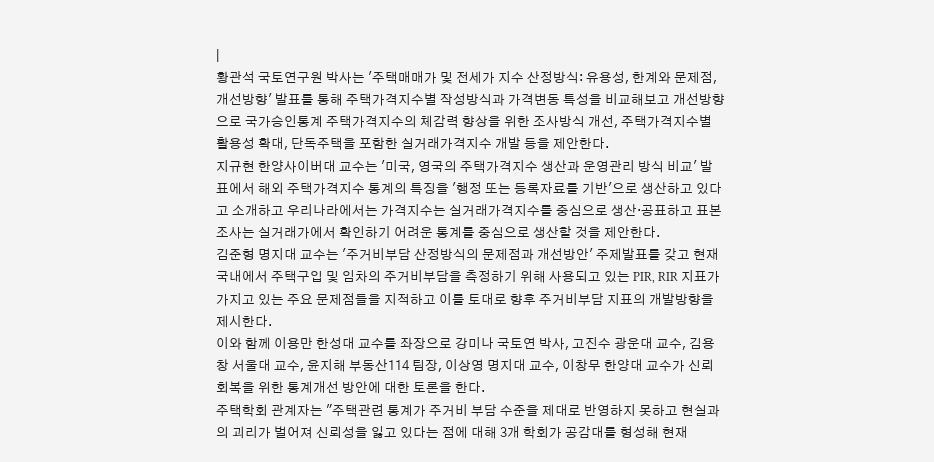|
황관석 국토연구원 박사는 '주택매매가 및 전세가 지수 산정방식: 유용성, 한계와 문제점, 개선방향' 발표를 통해 주택가격지수별 작성방식과 가격변동 특성을 비교해보고 개선방향으로 국가승인통계 주택가격지수의 체감력 향상을 위한 조사방식 개선, 주택가격지수별 활용성 확대, 단독주택을 포함한 실거래가격지수 개발 등을 제안한다.
지규현 한양사이버대 교수는 '미국, 영국의 주택가격지수 생산과 운영관리 방식 비교' 발표에서 해외 주택가격지수 통계의 특징을 '행정 또는 등록자료를 기반'으로 생산하고 있다고 소개하고 우리나라에서는 가격지수는 실거래가격지수를 중심으로 생산·공표하고 표본조사는 실거래가에서 확인하기 어려운 통계를 중심으로 생산할 것을 제안한다.
김준형 명지대 교수는 '주거비부담 산정방식의 문제점과 개선방안' 주제발표를 갖고 현재 국내에서 주택구입 및 임차의 주거비부담을 측정하기 위해 사용되고 있는 PIR, RIR 지표가 가지고 있는 주요 문제점들을 지적하고 이를 토대로 향후 주거비부담 지표의 개발방향을 제시한다.
이와 함께 이용만 한성대 교수를 좌장으로 강미나 국토연 박사, 고진수 광운대 교수, 김용창 서울대 교수, 윤지해 부동산114 팀장, 이상영 명지대 교수, 이창무 한양대 교수가 신뢰회복을 위한 통계개선 방안에 대한 토론을 한다.
주택학회 관계자는 "주택관련 통계가 주거비 부담 수준을 제대로 반영하지 못하고 현실과의 괴리가 벌어져 신뢰성을 잃고 있다는 점에 대해 3개 학회가 공감대를 형성해 현재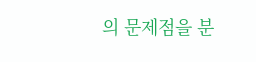의 문제점을 분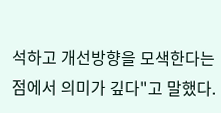석하고 개선방향을 모색한다는 점에서 의미가 깊다"고 말했다.